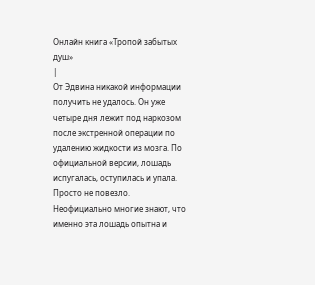Онлайн книга «Тропой забытых душ»
|
От Эдвина никакой информации получить не удалось. Он уже четыре дня лежит под наркозом после экстренной операции по удалению жидкости из мозга. По официальной версии, лошадь испугалась, оступилась и упала. Просто не повезло. Неофициально многие знают, что именно эта лошадь опытна и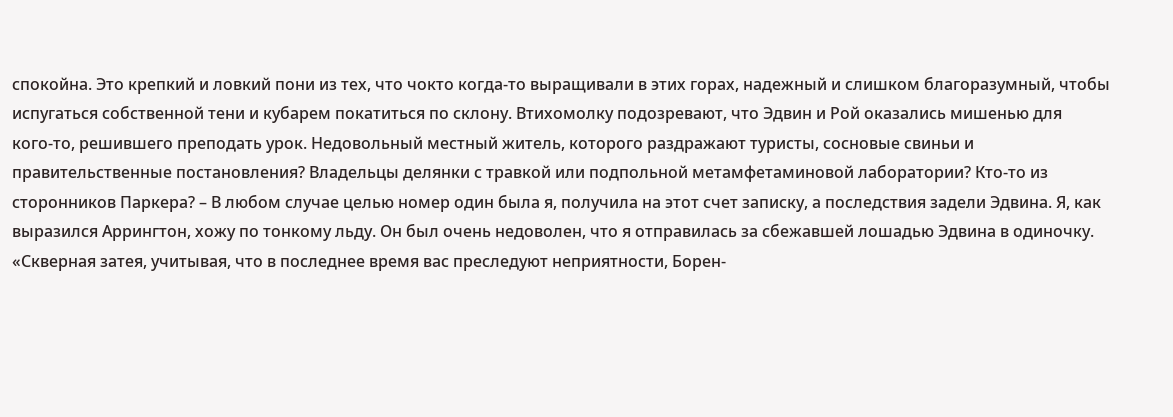спокойна. Это крепкий и ловкий пони из тех, что чокто когда‑то выращивали в этих горах, надежный и слишком благоразумный, чтобы испугаться собственной тени и кубарем покатиться по склону. Втихомолку подозревают, что Эдвин и Рой оказались мишенью для кого‑то, решившего преподать урок. Недовольный местный житель, которого раздражают туристы, сосновые свиньи и правительственные постановления? Владельцы делянки с травкой или подпольной метамфетаминовой лаборатории? Кто‑то из сторонников Паркера? – В любом случае целью номер один была я, получила на этот счет записку, а последствия задели Эдвина. Я, как выразился Аррингтон, хожу по тонкому льду. Он был очень недоволен, что я отправилась за сбежавшей лошадью Эдвина в одиночку. «Скверная затея, учитывая, что в последнее время вас преследуют неприятности, Борен-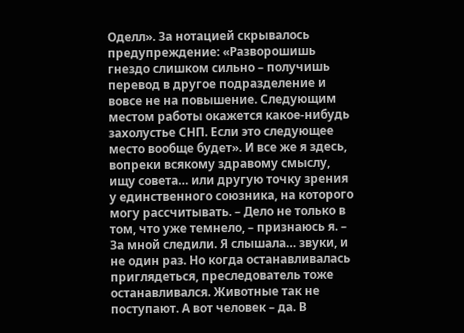Оделл». За нотацией скрывалось предупреждение: «Разворошишь гнездо слишком сильно – получишь перевод в другое подразделение и вовсе не на повышение. Следующим местом работы окажется какое‑нибудь захолустье СНП. Если это следующее место вообще будет». И все же я здесь, вопреки всякому здравому смыслу, ищу совета… или другую точку зрения у единственного союзника, на которого могу рассчитывать. – Дело не только в том, что уже темнело, – признаюсь я. – За мной следили. Я слышала… звуки, и не один раз. Но когда останавливалась приглядеться, преследователь тоже останавливался. Животные так не поступают. А вот человек – да. В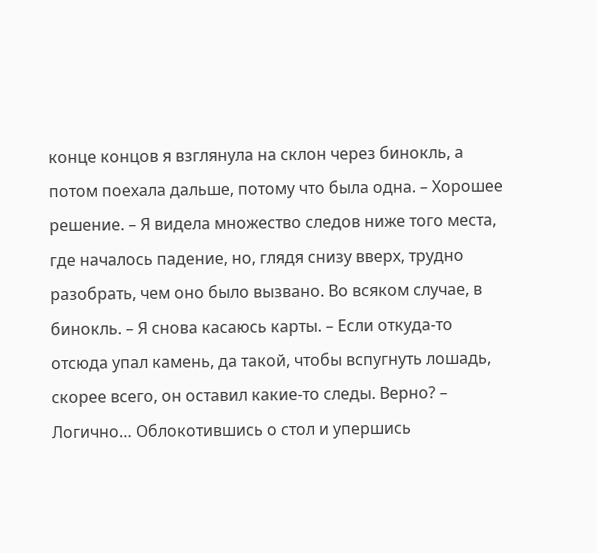конце концов я взглянула на склон через бинокль, а потом поехала дальше, потому что была одна. – Хорошее решение. – Я видела множество следов ниже того места, где началось падение, но, глядя снизу вверх, трудно разобрать, чем оно было вызвано. Во всяком случае, в бинокль. – Я снова касаюсь карты. – Если откуда‑то отсюда упал камень, да такой, чтобы вспугнуть лошадь, скорее всего, он оставил какие‑то следы. Верно? – Логично… Облокотившись о стол и упершись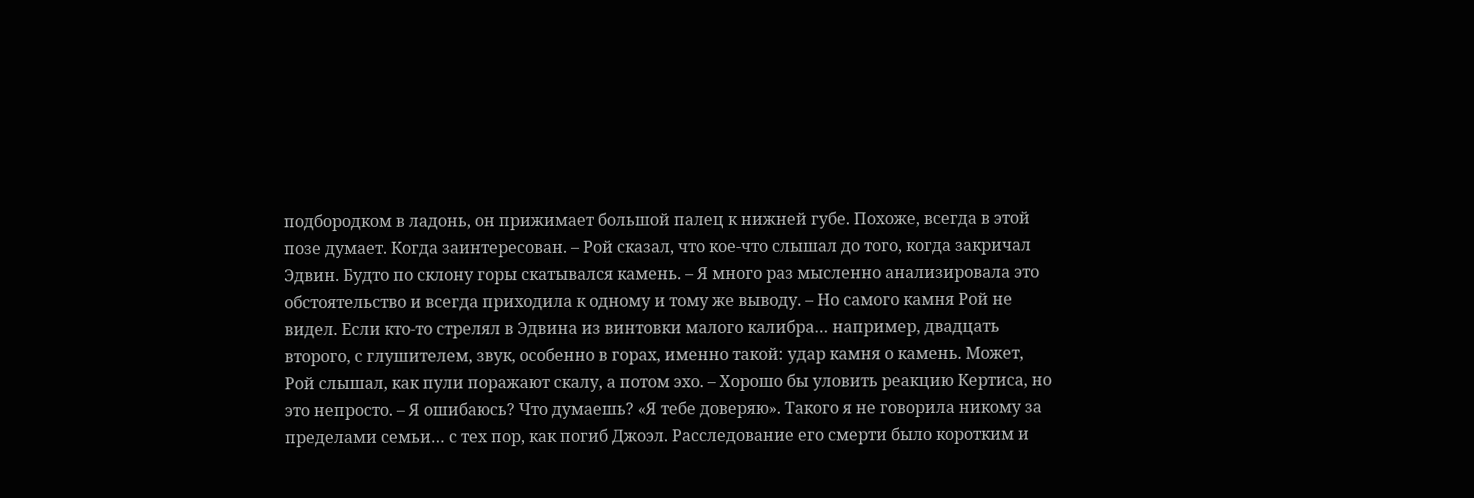подбородком в ладонь, он прижимает большой палец к нижней губе. Похоже, всегда в этой позе думает. Когда заинтересован. – Рой сказал, что кое-что слышал до того, когда закричал Эдвин. Будто по склону горы скатывался камень. – Я много раз мысленно анализировала это обстоятельство и всегда приходила к одному и тому же выводу. – Но самого камня Рой не видел. Если кто‑то стрелял в Эдвина из винтовки малого калибра… например, двадцать второго, с глушителем, звук, особенно в горах, именно такой: удар камня о камень. Может, Рой слышал, как пули поражают скалу, а потом эхо. – Хорошо бы уловить реакцию Кертиса, но это непросто. – Я ошибаюсь? Что думаешь? «Я тебе доверяю». Такого я не говорила никому за пределами семьи… с тех пор, как погиб Джоэл. Расследование его смерти было коротким и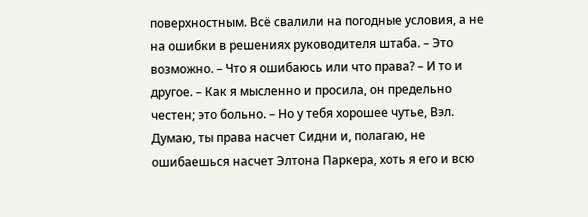поверхностным. Всё свалили на погодные условия, а не на ошибки в решениях руководителя штаба. – Это возможно. – Что я ошибаюсь или что права? – И то и другое. – Как я мысленно и просила, он предельно честен; это больно. – Но у тебя хорошее чутье, Вэл. Думаю, ты права насчет Сидни и, полагаю, не ошибаешься насчет Элтона Паркера, хоть я его и всю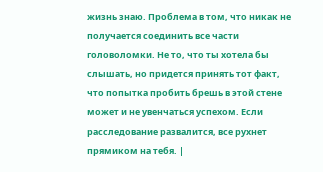жизнь знаю. Проблема в том, что никак не получается соединить все части головоломки. Не то, что ты хотела бы слышать, но придется принять тот факт, что попытка пробить брешь в этой стене может и не увенчаться успехом. Если расследование развалится, все рухнет прямиком на тебя. |